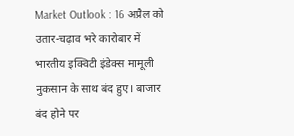Market Outlook : 16 अप्रैल को उतार-चढ़ाव भरे कारोबार में भारतीय इक्विटी इंडेक्स मामूली नुकसान के साथ बंद हुए। बाजार बंद होने पर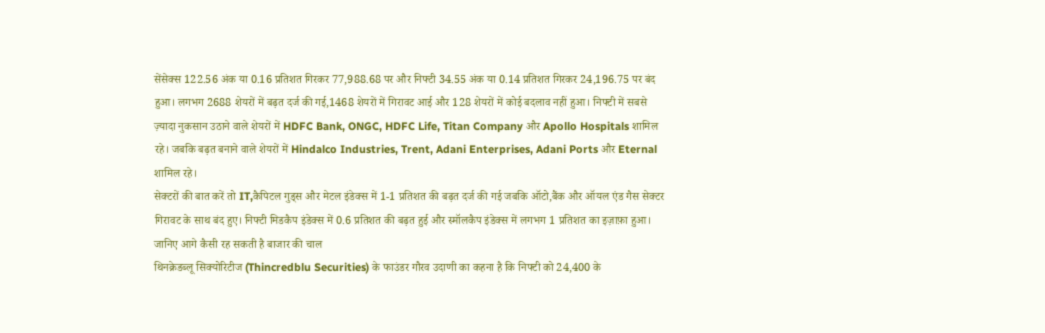सेंसेक्स 122.56 अंक या 0.16 प्रतिशत गिरकर 77,988.68 पर और निफ्टी 34.55 अंक या 0.14 प्रतिशत गिरकर 24,196.75 पर बंद हुआ। लगभग 2688 शेयरों में बढ़त दर्ज की गई,1468 शेयरों में गिरावट आई और 128 शेयरों में कोई बदलाव नहीं हुआ। निफ्टी में सबसे ज़्यादा नुकसान उठाने वाले शेयरों में HDFC Bank, ONGC, HDFC Life, Titan Company और Apollo Hospitals शामिल रहे। जबकि बढ़त बनाने वाले शेयरों में Hindalco Industries, Trent, Adani Enterprises, Adani Ports और Eternal शामिल रहे।
सेक्टरों की बात करें तो IT,कैपिटल गुड्स और मेटल इंडेक्स में 1-1 प्रतिशत की बढ़त दर्ज की गई जबकि ऑटो,बैंक और ऑयल एंड गैस सेक्टर गिरावट के साथ बंद हुए। निफ्टी मिडकैप इंडेक्स में 0.6 प्रतिशत की बढ़त हुई और स्मॉलकैप इंडेक्स में लगभग 1 प्रतिशत का इज़ाफ़ा हुआ।
जानिए आगे कैसी रह सकती है बाजार की चाल
थिनक्रेडब्लू सिक्योरिटीज (Thincredblu Securities) के फाउंडर गौरव उदाणी का कहना है कि निफ्टी को 24,400 के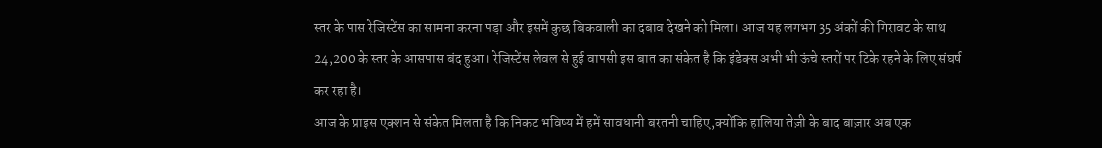स्तर के पास रेजिस्टेंस का सामना करना पड़ा और इसमें कुछ बिकवाली का दबाव देखने को मिला। आज यह लगभग 35 अंकों की गिरावट के साथ 24,200 के स्तर के आसपास बंद हुआ। रेजिस्टेंस लेवल से हुई वापसी इस बात का संकेत है कि इंडेक्स अभी भी ऊंचे स्तरों पर टिके रहने के लिए संघर्ष कर रहा है।
आज के प्राइस एक्शन से संकेत मिलता है कि निकट भविष्य में हमें सावधानी बरतनी चाहिए,क्योंकि हालिया तेज़ी के बाद बाज़ार अब एक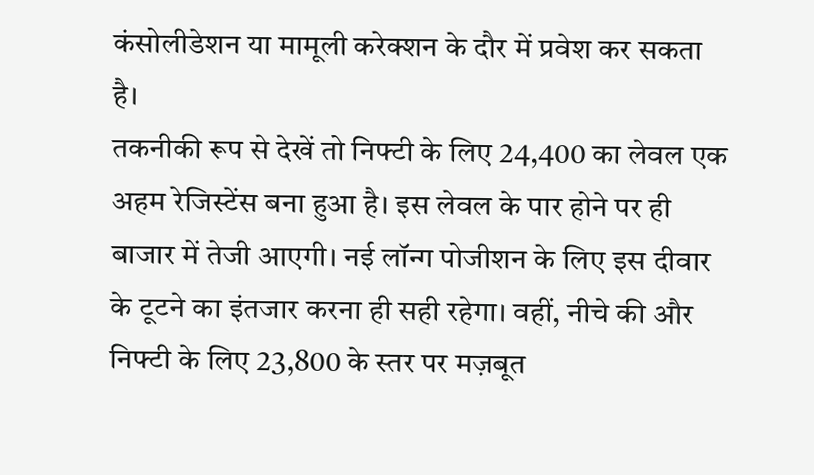कंसोलीडेशन या मामूली करेक्शन के दौर में प्रवेश कर सकता है।
तकनीकी रूप से देखें तो निफ्टी के लिए 24,400 का लेवल एक अहम रेजिस्टेंस बना हुआ है। इस लेवल के पार होने पर ही बाजार में तेजी आएगी। नई लॉन्ग पोजीशन के लिए इस दीवार के टूटने का इंतजार करना ही सही रहेगा। वहीं, नीचे की और निफ्टी के लिए 23,800 के स्तर पर मज़बूत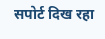सपोर्ट दिख रहा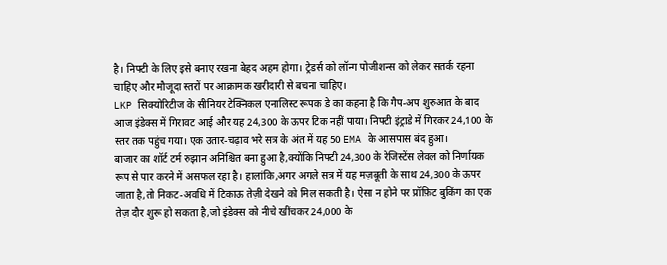है। निफ्टी के लिए इसे बनाए रखना बेहद अहम होगा। ट्रेडर्स को लॉन्ग पोजीशन्स को लेकर सतर्क रहना चाहिए और मौजूदा स्तरों पर आक्रामक खरीदारी से बचना चाहिए।
LKP सिक्योरिटीज के सीनियर टेक्निकल एनालिस्ट रूपक डे का कहना है कि गैप-अप शुरुआत के बाद आज इंडेक्स में गिरावट आई और यह 24,300 के ऊपर टिक नहीं पाया। निफ्टी इंट्राडे में गिरकर 24,100 के स्तर तक पहुंच गया। एक उतार-चढ़ाव भरे सत्र के अंत में यह 50 EMA के आसपास बंद हुआ।
बाजार का शॉर्ट टर्म रुझान अनिश्चित बना हुआ है,क्योंकि निफ्टी 24,300 के रेजिस्टेंस लेवल को निर्णायक रूप से पार करने में असफल रहा है। हालांकि,अगर अगले सत्र में यह मज़बूती के साथ 24,300 के ऊपर जाता है,तो निकट-अवधि में टिकाऊ तेज़ी देखने को मिल सकती है। ऐसा न होने पर प्रॉफ़िट बुकिंग का एक तेज़ दौर शुरू हो सकता है,जो इंडेक्स को नीचे खींचकर 24,000 के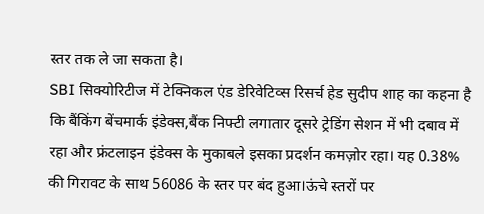स्तर तक ले जा सकता है।
SBI सिक्योरिटीज में टेक्निकल एंड डेरिवेटिव्स रिसर्च हेड सुदीप शाह का कहना है कि बैंकिंग बेंचमार्क इंडेक्स,बैंक निफ्टी लगातार दूसरे ट्रेडिंग सेशन में भी दबाव में रहा और फ्रंटलाइन इंडेक्स के मुकाबले इसका प्रदर्शन कमज़ोर रहा। यह 0.38% की गिरावट के साथ 56086 के स्तर पर बंद हुआ।ऊंचे स्तरों पर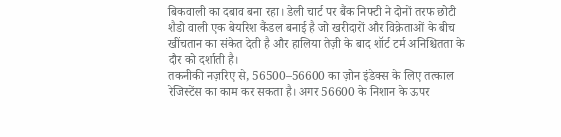बिकवाली का दबाव बना रहा। डेली चार्ट पर बैंक निफ्टी ने दोनों तरफ छोटी शैडो वाली एक बेयरिश कैंडल बनाई है जो खरीदारों और विक्रेताओं के बीच खींचतान का संकेत देती है और हालिया तेज़ी के बाद शॉर्ट टर्म अनिश्चितता के दौर को दर्शाती है।
तकनीकी नज़रिए से, 56500–56600 का ज़ोन इंडेक्स के लिए तत्काल रेजिस्टेंस का काम कर सकता है। अगर 56600 के निशान के ऊपर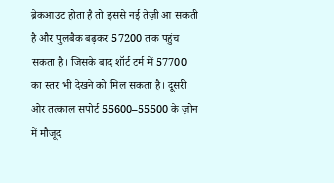ब्रेकआउट होता है तो इससे नई तेज़ी आ सकती है और पुलबैक बढ़कर 57200 तक पहुंच सकता है। जिसके बाद शॉर्ट टर्म में 57700 का स्तर भी देखने को मिल सकता है। दूसरी ओर तत्काल सपोर्ट 55600–55500 के ज़ोन में मौजूद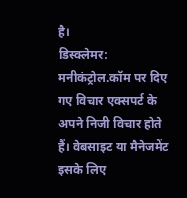है।
डिस्क्लेमर: मनीकंट्रोल.कॉम पर दिए गए विचार एक्सपर्ट के अपने निजी विचार होते हैं। वेबसाइट या मैनेजमेंट इसके लिए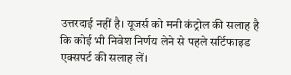उत्तरदाई नहीं है। यूजर्स को मनी कंट्रोल की सलाह है कि कोई भी निवेश निर्णय लेने से पहले सर्टिफाइड एक्सपर्ट की सलाह लें।